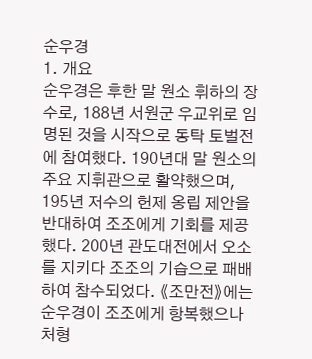순우경
1. 개요
순우경은 후한 말 원소 휘하의 장수로, 188년 서원군 우교위로 임명된 것을 시작으로 동탁 토벌전에 참여했다. 190년대 말 원소의 주요 지휘관으로 활약했으며, 195년 저수의 헌제 옹립 제안을 반대하여 조조에게 기회를 제공했다. 200년 관도대전에서 오소를 지키다 조조의 기습으로 패배하여 참수되었다. 《조만전》에는 순우경이 조조에게 항복했으나 처형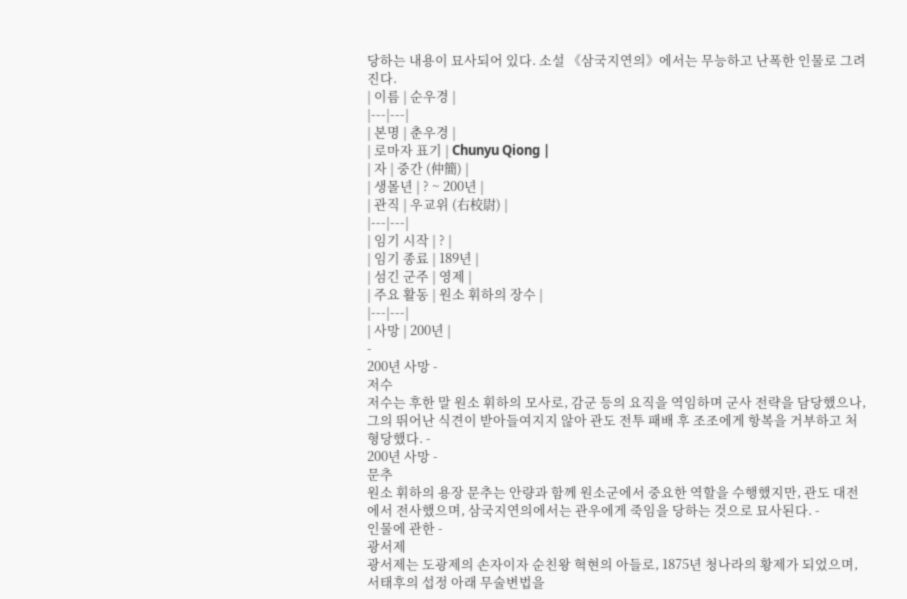당하는 내용이 묘사되어 있다. 소설 《삼국지연의》에서는 무능하고 난폭한 인물로 그려진다.
| 이름 | 순우경 |
|---|---|
| 본명 | 춘우경 |
| 로마자 표기 | Chunyu Qiong |
| 자 | 중간 (仲簡) |
| 생몰년 | ? ~ 200년 |
| 관직 | 우교위 (右校尉) |
|---|---|
| 임기 시작 | ? |
| 임기 종료 | 189년 |
| 섬긴 군주 | 영제 |
| 주요 활동 | 원소 휘하의 장수 |
|---|---|
| 사망 | 200년 |
-
200년 사망 -
저수
저수는 후한 말 원소 휘하의 모사로, 감군 등의 요직을 역임하며 군사 전략을 담당했으나, 그의 뛰어난 식견이 받아들여지지 않아 관도 전투 패배 후 조조에게 항복을 거부하고 처형당했다. -
200년 사망 -
문추
원소 휘하의 용장 문추는 안량과 함께 원소군에서 중요한 역할을 수행했지만, 관도 대전에서 전사했으며, 삼국지연의에서는 관우에게 죽임을 당하는 것으로 묘사된다. -
인물에 관한 -
광서제
광서제는 도광제의 손자이자 순친왕 혁현의 아들로, 1875년 청나라의 황제가 되었으며, 서태후의 섭정 아래 무술변법을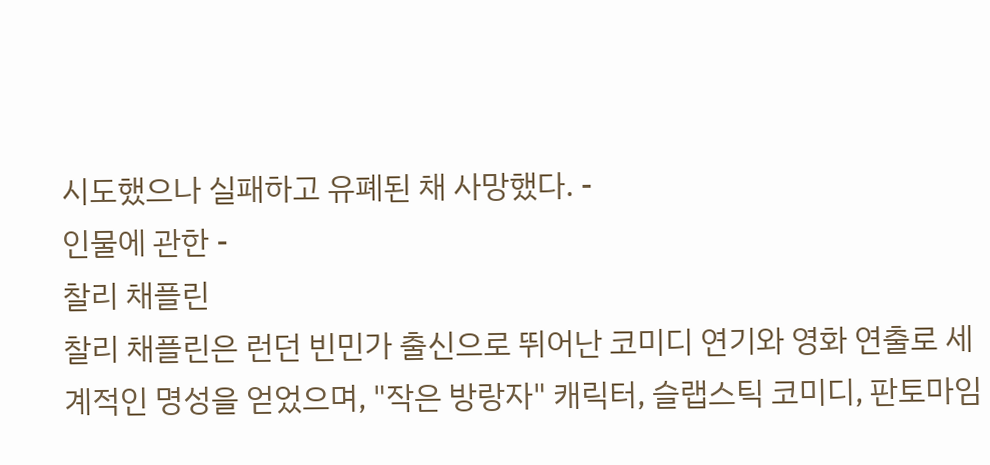시도했으나 실패하고 유폐된 채 사망했다. -
인물에 관한 -
찰리 채플린
찰리 채플린은 런던 빈민가 출신으로 뛰어난 코미디 연기와 영화 연출로 세계적인 명성을 얻었으며, "작은 방랑자" 캐릭터, 슬랩스틱 코미디, 판토마임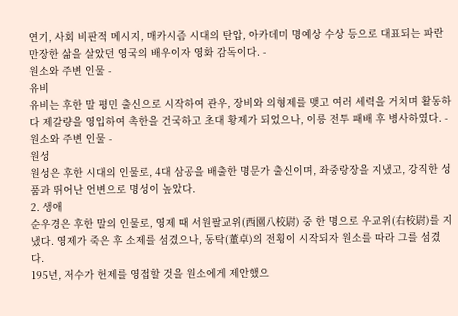연기, 사회 비판적 메시지, 매카시즘 시대의 탄압, 아카데미 명예상 수상 등으로 대표되는 파란만장한 삶을 살았던 영국의 배우이자 영화 감독이다. -
원소와 주변 인물 -
유비
유비는 후한 말 평민 출신으로 시작하여 관우, 장비와 의형제를 맺고 여러 세력을 거치며 활동하다 제갈량을 영입하여 촉한을 건국하고 초대 황제가 되었으나, 이릉 전투 패배 후 병사하였다. -
원소와 주변 인물 -
원성
원성은 후한 시대의 인물로, 4대 삼공을 배출한 명문가 출신이며, 좌중랑장을 지냈고, 강직한 성품과 뛰어난 언변으로 명성이 높았다.
2. 생애
순우경은 후한 말의 인물로, 영제 때 서원팔교위(西園八校尉) 중 한 명으로 우교위(右校尉)를 지냈다. 영제가 죽은 후 소제를 섬겼으나, 동탁(董卓)의 전횡이 시작되자 원소를 따라 그를 섬겼다.
195년, 저수가 헌제를 영접할 것을 원소에게 제안했으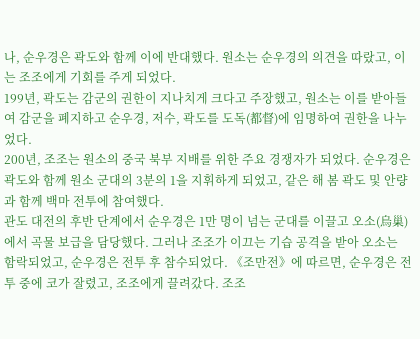나, 순우경은 곽도와 함께 이에 반대했다. 원소는 순우경의 의견을 따랐고, 이는 조조에게 기회를 주게 되었다.
199년, 곽도는 감군의 권한이 지나치게 크다고 주장했고, 원소는 이를 받아들여 감군을 폐지하고 순우경, 저수, 곽도를 도독(都督)에 임명하여 권한을 나누었다.
200년, 조조는 원소의 중국 북부 지배를 위한 주요 경쟁자가 되었다. 순우경은 곽도와 함께 원소 군대의 3분의 1을 지휘하게 되었고, 같은 해 봄 곽도 및 안량과 함께 백마 전투에 참여했다.
관도 대전의 후반 단계에서 순우경은 1만 명이 넘는 군대를 이끌고 오소(烏巢)에서 곡물 보급을 담당했다. 그러나 조조가 이끄는 기습 공격을 받아 오소는 함락되었고, 순우경은 전투 후 참수되었다. 《조만전》에 따르면, 순우경은 전투 중에 코가 잘렸고, 조조에게 끌려갔다. 조조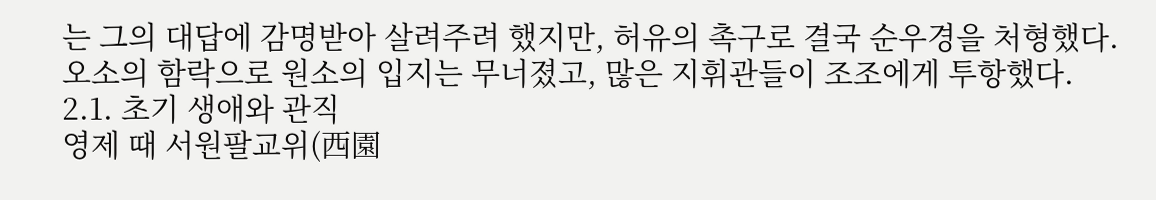는 그의 대답에 감명받아 살려주려 했지만, 허유의 촉구로 결국 순우경을 처형했다. 오소의 함락으로 원소의 입지는 무너졌고, 많은 지휘관들이 조조에게 투항했다.
2.1. 초기 생애와 관직
영제 때 서원팔교위(西園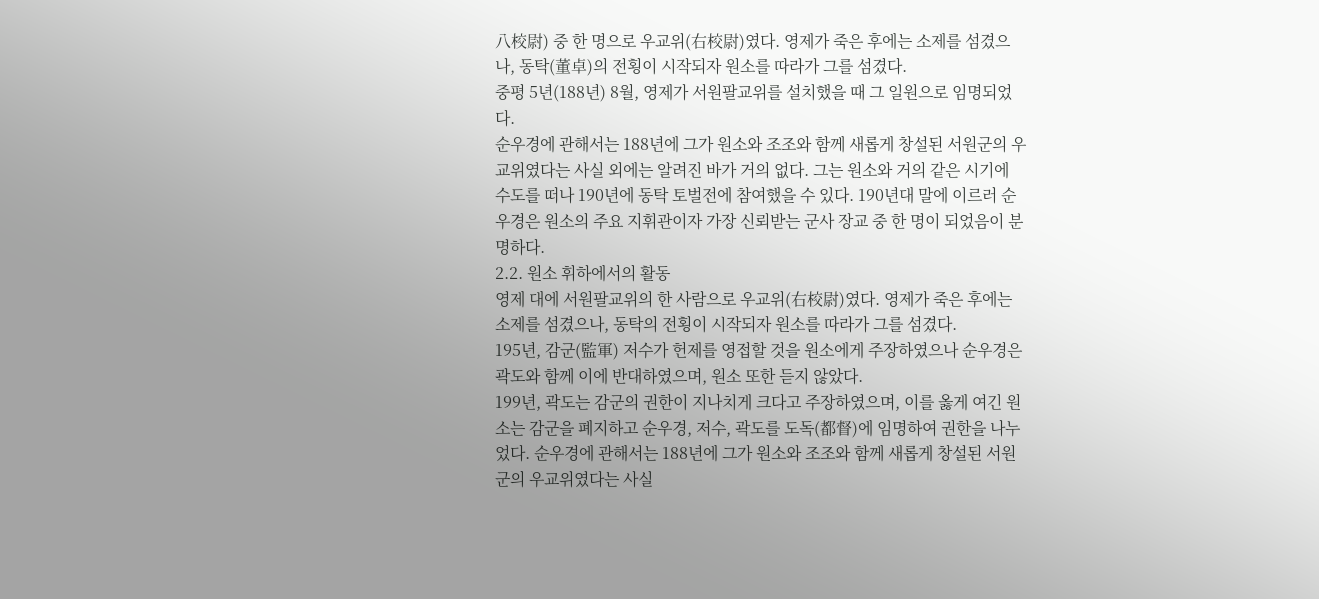八校尉) 중 한 명으로 우교위(右校尉)였다. 영제가 죽은 후에는 소제를 섬겼으나, 동탁(董卓)의 전횡이 시작되자 원소를 따라가 그를 섬겼다.
중평 5년(188년) 8월, 영제가 서원팔교위를 설치했을 때 그 일원으로 임명되었다.
순우경에 관해서는 188년에 그가 원소와 조조와 함께 새롭게 창설된 서원군의 우교위였다는 사실 외에는 알려진 바가 거의 없다. 그는 원소와 거의 같은 시기에 수도를 떠나 190년에 동탁 토벌전에 참여했을 수 있다. 190년대 말에 이르러 순우경은 원소의 주요 지휘관이자 가장 신뢰받는 군사 장교 중 한 명이 되었음이 분명하다.
2.2. 원소 휘하에서의 활동
영제 대에 서원팔교위의 한 사람으로 우교위(右校尉)였다. 영제가 죽은 후에는 소제를 섬겼으나, 동탁의 전횡이 시작되자 원소를 따라가 그를 섬겼다.
195년, 감군(監軍) 저수가 헌제를 영접할 것을 원소에게 주장하였으나 순우경은 곽도와 함께 이에 반대하였으며, 원소 또한 듣지 않았다.
199년, 곽도는 감군의 권한이 지나치게 크다고 주장하였으며, 이를 옳게 여긴 원소는 감군을 폐지하고 순우경, 저수, 곽도를 도독(都督)에 임명하여 권한을 나누었다. 순우경에 관해서는 188년에 그가 원소와 조조와 함께 새롭게 창설된 서원군의 우교위였다는 사실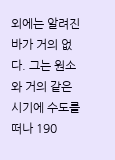외에는 알려진 바가 거의 없다. 그는 원소와 거의 같은 시기에 수도를 떠나 190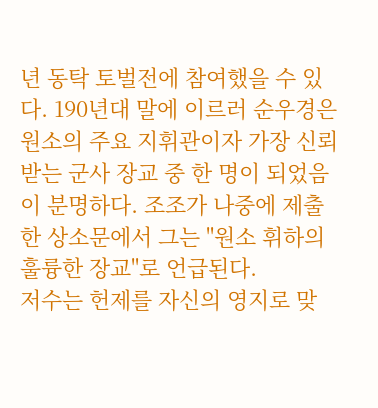년 동탁 토벌전에 참여했을 수 있다. 190년대 말에 이르러 순우경은 원소의 주요 지휘관이자 가장 신뢰받는 군사 장교 중 한 명이 되었음이 분명하다. 조조가 나중에 제출한 상소문에서 그는 "원소 휘하의 훌륭한 장교"로 언급된다.
저수는 헌제를 자신의 영지로 맞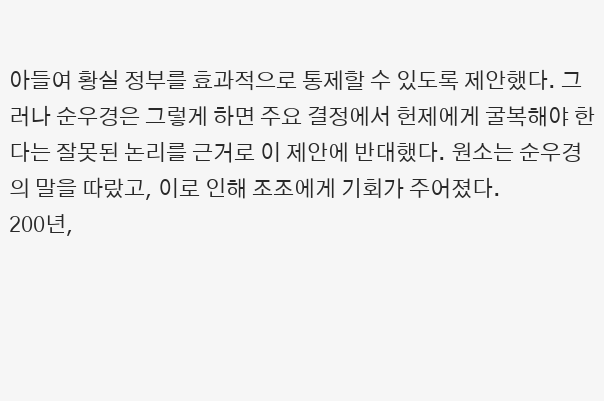아들여 황실 정부를 효과적으로 통제할 수 있도록 제안했다. 그러나 순우경은 그렇게 하면 주요 결정에서 헌제에게 굴복해야 한다는 잘못된 논리를 근거로 이 제안에 반대했다. 원소는 순우경의 말을 따랐고, 이로 인해 조조에게 기회가 주어졌다.
200년,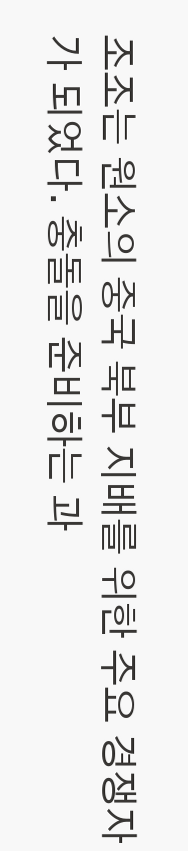조조는 원소의 중국 북부 지배를 위한 주요 경쟁자가 되었다. 충돌을 준비하는 과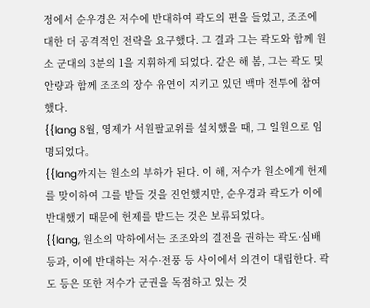정에서 순우경은 저수에 반대하여 곽도의 편을 들었고, 조조에 대한 더 공격적인 전략을 요구했다. 그 결과 그는 곽도와 함께 원소 군대의 3분의 1을 지휘하게 되었다. 같은 해 봄, 그는 곽도 및 안량과 함께 조조의 장수 유연이 지키고 있던 백마 전투에 참여했다.
{{lang 8월, 영제가 서원팔교위를 설치했을 때, 그 일원으로 임명되었다。
{{lang까지는 원소의 부하가 된다. 이 해, 저수가 원소에게 헌제를 맞이하여 그를 받들 것을 진언했지만, 순우경과 곽도가 이에 반대했기 때문에 헌제를 받드는 것은 보류되었다。
{{lang, 원소의 막하에서는 조조와의 결전을 권하는 곽도·심배 등과, 이에 반대하는 저수·전풍 등 사이에서 의견이 대립한다. 곽도 등은 또한 저수가 군권을 독점하고 있는 것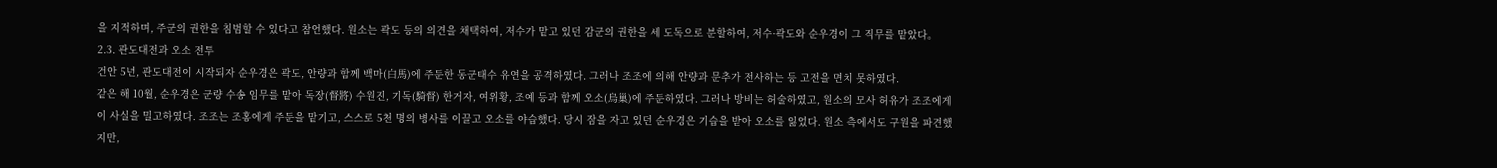을 지적하며, 주군의 권한을 침범할 수 있다고 참언했다. 원소는 곽도 등의 의견을 채택하여, 저수가 맡고 있던 감군의 권한을 세 도독으로 분할하여, 저수·곽도와 순우경이 그 직무를 맡았다。
2.3. 관도대전과 오소 전투
건안 5년, 관도대전이 시작되자 순우경은 곽도, 안량과 함께 백마(白馬)에 주둔한 동군태수 유연을 공격하였다. 그러나 조조에 의해 안량과 문추가 전사하는 등 고전을 면치 못하였다.
같은 해 10월, 순우경은 군량 수송 임무를 맡아 독장(督將) 수원진, 기독(騎督) 한거자, 여위황, 조예 등과 함께 오소(烏巢)에 주둔하였다. 그러나 방비는 허술하였고, 원소의 모사 허유가 조조에게 이 사실을 밀고하였다. 조조는 조홍에게 주둔을 맡기고, 스스로 5천 명의 병사를 이끌고 오소를 야습했다. 당시 잠을 자고 있던 순우경은 기습을 받아 오소를 잃었다. 원소 측에서도 구원을 파견했지만,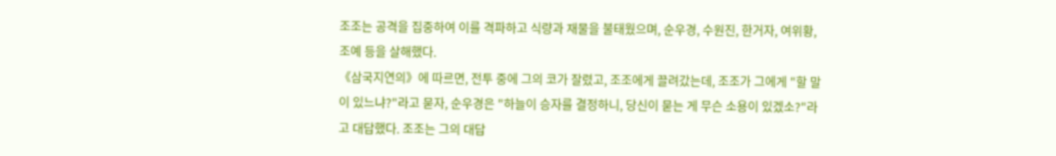조조는 공격을 집중하여 이를 격파하고 식량과 재물을 불태웠으며, 순우경, 수원진, 한거자, 여위황, 조예 등을 살해했다.
《삼국지연의》에 따르면, 전투 중에 그의 코가 잘렸고, 조조에게 끌려갔는데, 조조가 그에게 "할 말이 있느냐?"라고 묻자, 순우경은 "하늘이 승자를 결정하니, 당신이 묻는 게 무슨 소용이 있겠소?"라고 대답했다. 조조는 그의 대답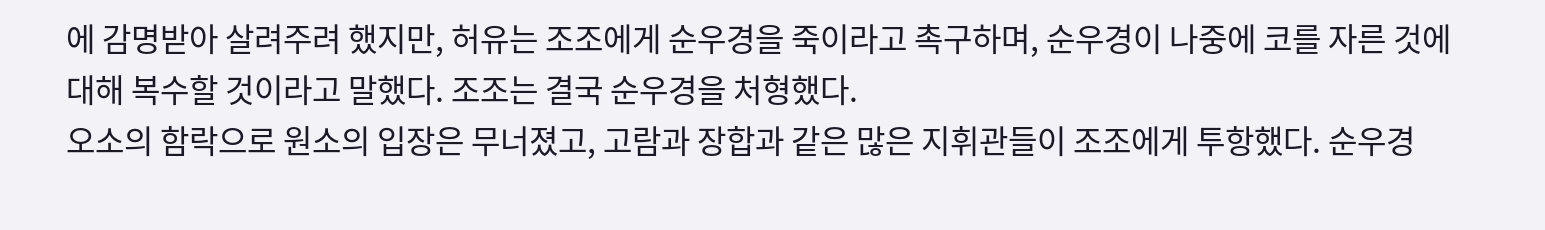에 감명받아 살려주려 했지만, 허유는 조조에게 순우경을 죽이라고 촉구하며, 순우경이 나중에 코를 자른 것에 대해 복수할 것이라고 말했다. 조조는 결국 순우경을 처형했다.
오소의 함락으로 원소의 입장은 무너졌고, 고람과 장합과 같은 많은 지휘관들이 조조에게 투항했다. 순우경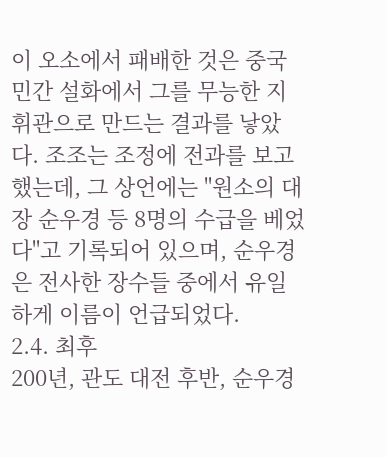이 오소에서 패배한 것은 중국 민간 설화에서 그를 무능한 지휘관으로 만드는 결과를 낳았다. 조조는 조정에 전과를 보고했는데, 그 상언에는 "원소의 대장 순우경 등 8명의 수급을 베었다"고 기록되어 있으며, 순우경은 전사한 장수들 중에서 유일하게 이름이 언급되었다.
2.4. 최후
200년, 관도 대전 후반, 순우경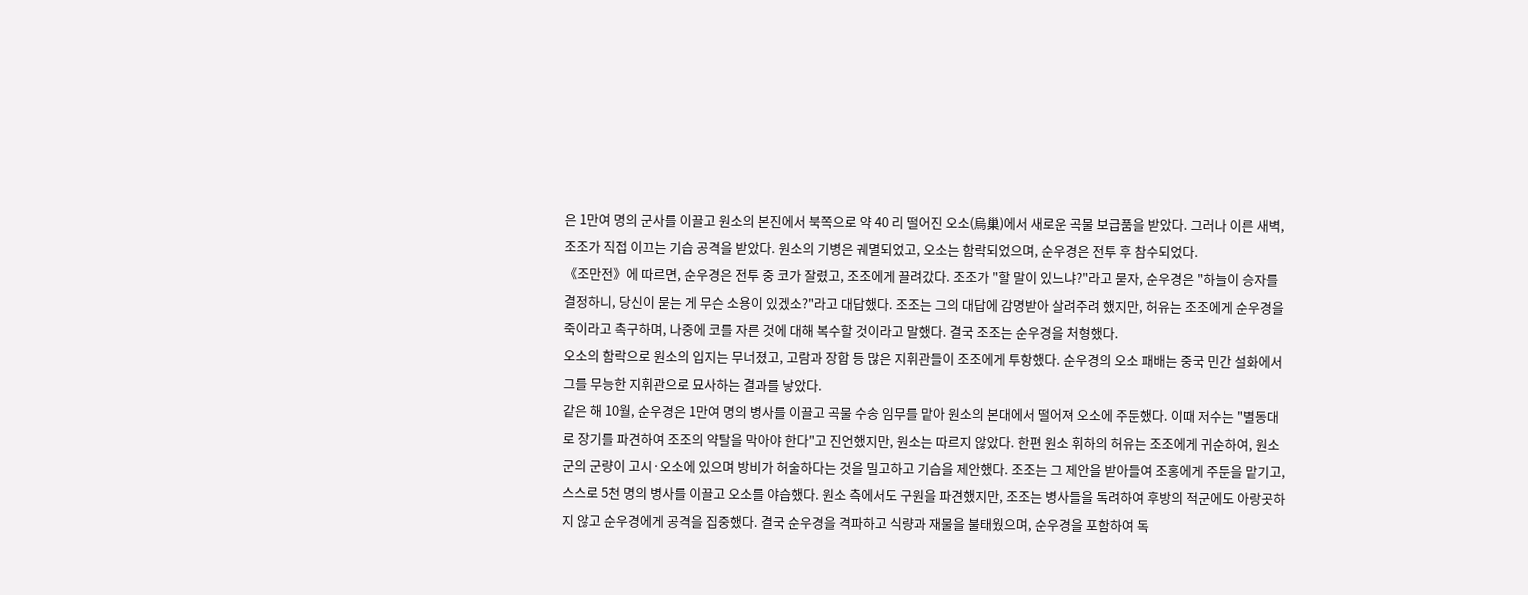은 1만여 명의 군사를 이끌고 원소의 본진에서 북쪽으로 약 40 리 떨어진 오소(烏巢)에서 새로운 곡물 보급품을 받았다. 그러나 이른 새벽, 조조가 직접 이끄는 기습 공격을 받았다. 원소의 기병은 궤멸되었고, 오소는 함락되었으며, 순우경은 전투 후 참수되었다.
《조만전》에 따르면, 순우경은 전투 중 코가 잘렸고, 조조에게 끌려갔다. 조조가 "할 말이 있느냐?"라고 묻자, 순우경은 "하늘이 승자를 결정하니, 당신이 묻는 게 무슨 소용이 있겠소?"라고 대답했다. 조조는 그의 대답에 감명받아 살려주려 했지만, 허유는 조조에게 순우경을 죽이라고 촉구하며, 나중에 코를 자른 것에 대해 복수할 것이라고 말했다. 결국 조조는 순우경을 처형했다.
오소의 함락으로 원소의 입지는 무너졌고, 고람과 장합 등 많은 지휘관들이 조조에게 투항했다. 순우경의 오소 패배는 중국 민간 설화에서 그를 무능한 지휘관으로 묘사하는 결과를 낳았다.
같은 해 10월, 순우경은 1만여 명의 병사를 이끌고 곡물 수송 임무를 맡아 원소의 본대에서 떨어져 오소에 주둔했다. 이때 저수는 "별동대로 장기를 파견하여 조조의 약탈을 막아야 한다"고 진언했지만, 원소는 따르지 않았다. 한편 원소 휘하의 허유는 조조에게 귀순하여, 원소군의 군량이 고시·오소에 있으며 방비가 허술하다는 것을 밀고하고 기습을 제안했다. 조조는 그 제안을 받아들여 조홍에게 주둔을 맡기고, 스스로 5천 명의 병사를 이끌고 오소를 야습했다. 원소 측에서도 구원을 파견했지만, 조조는 병사들을 독려하여 후방의 적군에도 아랑곳하지 않고 순우경에게 공격을 집중했다. 결국 순우경을 격파하고 식량과 재물을 불태웠으며, 순우경을 포함하여 독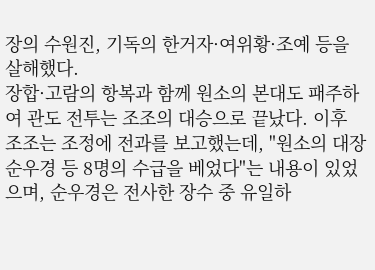장의 수원진, 기독의 한거자·여위황·조예 등을 살해했다.
장합·고람의 항복과 함께 원소의 본대도 패주하여 관도 전투는 조조의 대승으로 끝났다. 이후 조조는 조정에 전과를 보고했는데, "원소의 대장 순우경 등 8명의 수급을 베었다"는 내용이 있었으며, 순우경은 전사한 장수 중 유일하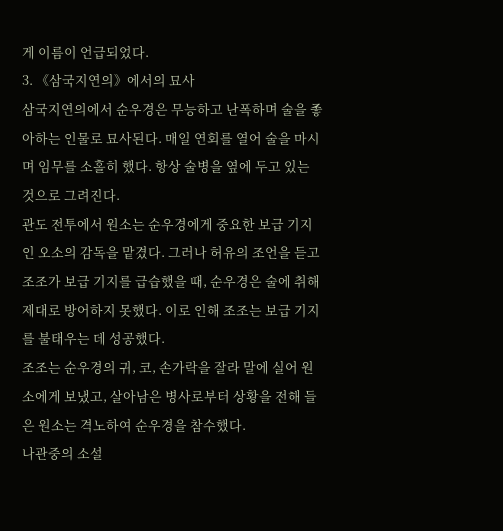게 이름이 언급되었다.
3. 《삼국지연의》에서의 묘사
삼국지연의에서 순우경은 무능하고 난폭하며 술을 좋아하는 인물로 묘사된다. 매일 연회를 열어 술을 마시며 임무를 소홀히 했다. 항상 술병을 옆에 두고 있는 것으로 그려진다.
관도 전투에서 원소는 순우경에게 중요한 보급 기지인 오소의 감독을 맡겼다. 그러나 허유의 조언을 듣고 조조가 보급 기지를 급습했을 때, 순우경은 술에 취해 제대로 방어하지 못했다. 이로 인해 조조는 보급 기지를 불태우는 데 성공했다.
조조는 순우경의 귀, 코, 손가락을 잘라 말에 실어 원소에게 보냈고, 살아남은 병사로부터 상황을 전해 들은 원소는 격노하여 순우경을 참수했다.
나관중의 소설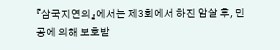『삼국지연의』에서는 제3회에서 하진 암살 후, 민공에 의해 보호받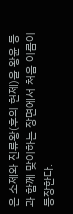은 소제와 진류왕(후의 헌제)을 왕윤 등과 함께 맞이하는 장면에서 처음 이름이 등장한다.